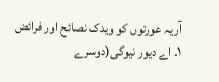آریہ عورتوں کو ویدک نصائح اور فرائض
۱۔ اے دیور نیوگی(دوسرے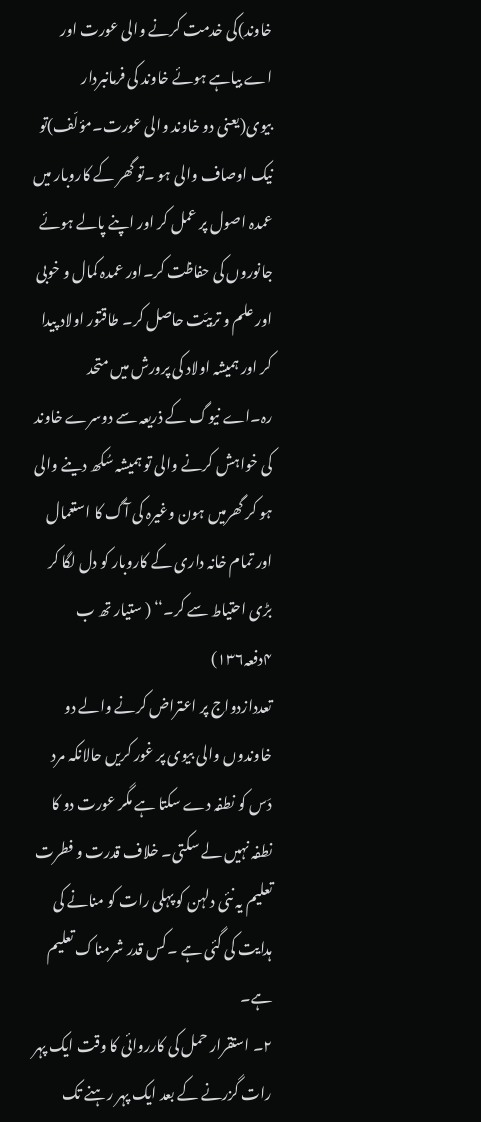خاوند)کی خدمت کرنے والی عورت اور اے بیاہے ہوئے خاوند کی فرمانبردار بیوی(یعنی دو خاوند والی عورت۔مؤلّف)تو نیک اوصاف والی ہو ۔تو گھر کے کاروبار میں عمدہ اصول پر عمل کر اور اپنے پالے ہوئے جانوروں کی حفاظت کر۔اور عمدہ کمال و خوبی اور علم و تربیّت حاصل کر۔ طاقتور اولاد پیدا کر اور ہمیشہ اولاد کی پرورش میں متحد رہ۔اے نیوگ کے ذریعہ سے دوسرے خاوند کی خواہش کرنے والی تو ہمیشہ سُکھ دینے والی ہو کر گھرمیں ہون وغیرہ کی آگ کا استعمال اور تمام خانہ داری کے کاروبار کو دل لگا کر بڑی احتیاط سے کر۔‘‘ ( ستیار تھ ب ۴دفعہ۱۳۶)
تعددازدواج پر اعتراض کرنے والے دو خاوندوں والی بیوی پر غور کریں حالانکہ مرد دَس کو نطفہ دے سکتا ہے مگر عورت دو کا نطفہ نہیں لے سکتی۔ خلاف قدرت و فطرت تعلیم یہ نئی دلہن کو پہلی رات کو منانے کی ہدایت کی گئی ہے ۔کس قدر شرمناک تعلیم ہے۔
۲۔ استقرار حمل کی کارروائی کا وقت ایک پہر رات گزرنے کے بعد ایک پہر رہنے تک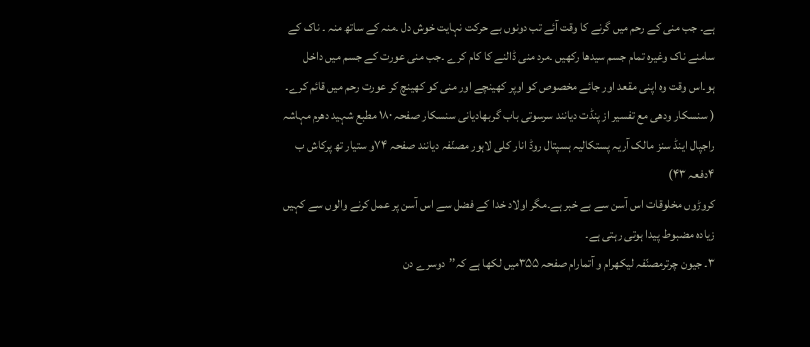ہے۔ جب منی کے رحم میں گرنے کا وقت آئے تب دونوں بے حرکت نہایت خوش دل ۔منہ کے ساتھ منہ ۔ ناک کے سامنے ناک وغیرہ تمام جسم سیدھا رکھیں ۔مرد منی ڈالنے کا کام کرے ۔جب منی عورت کے جسم میں داخل ہو۔اس وقت وہ اپنی مقعد اور جائے مخصوص کو اوپر کھینچے اور منی کو کھینچ کر عورت رحم میں قائم کرے۔
( سنسکار ودھی مع تفسیر از پنڈت دیانند سرسوتی باب گربھادیانی سنسکار صفحہ ۱۸۰ مطبع شہید دھرم مہاشہ راجپال اینڈ سنز مالک آریہ پستکالیہ ہسپتال روڈ انار کلی لاہور مصنّفہ دیانند صفحہ ۷۴و ستیار تھ پرکاش ب ۴دفعہ ۴۳)
کروڑوں مخلوقات اس آسن سے بے خبر ہے۔مگر اولاد خدا کے فضل سے اس آسن پر عمل کرنے والوں سے کہیں زیادہ مضبوط پیدا ہوتی رہتی ہے۔
۳۔ جیون چرترمصنّفہ لیکھرام و آتمارام صفحہ ۳۵۵میں لکھا ہے کہ’’دوسرے دن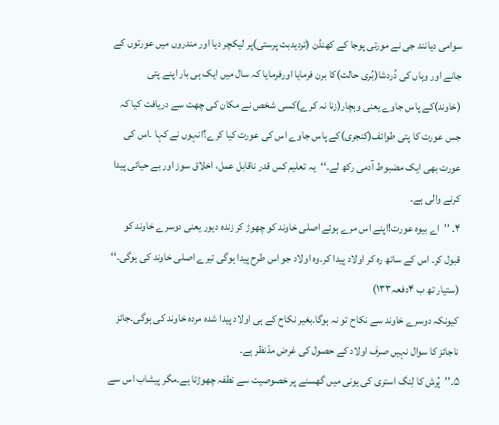سوامی دیانند جی نے مورتی پوجا کے کھنڈن (تردیدبت پرستی)پر لیکچر دیا اور مندروں میں عورتوں کے جانے اور وہاں کی دُردشا(بُری حالت)کا برن فرمایا اورفرمایا کہ سال میں ایک ہی بار اپنے پتی (خاوند)کے پاس جاوے یعنی وہچار(زنا نہ کرے)کسی شخص نے مکان کی چھت سے دریافت کیا کہ جس عورت کا پتی طوائف(کنجری)کے پاس جاوے اس کی عورت کیا کرے؟انہوں نے کہا ۔اس کی عورت بھی ایک مضبوط آدمی رکھ لے۔‘‘یہ تعلیم کس قدر ناقابل عمل، اخلاق سوز اور بے حیائی پیدا کرنے والی ہے۔
۴۔ ’’اے بیوہ عورت!اپنے اس مرے ہوئے اصلی خاوند کو چھوڑ کر زندہ دیور یعنی دوسرے خاوند کو قبول کر۔ اس کے ساتھ رہ کر اولاد پیدا کر۔وہ اولاد جو اس طرح پیدا ہوگی تیرے اصلی خاوند کی ہوگی۔‘‘ (ستیار تھ ب ۴دفعہ۱۳۳)
کیونکہ دوسرے خاوند سے نکاح تو نہ ہوگا۔بغیر نکاح کے ہی اولاد پیدا شدہ مردہ خاوند کی ہوگی۔جائز ناجائز کا سوال نہیں صرف اولاد کے حصول کی غرض مدّنظر ہے۔
۵۔’’پُرش کا لِنگ استری کی یونی میں گھسنے پر خصوصیت سے نطفہ چھوڑتا ہے۔مگر پیشاب اس سے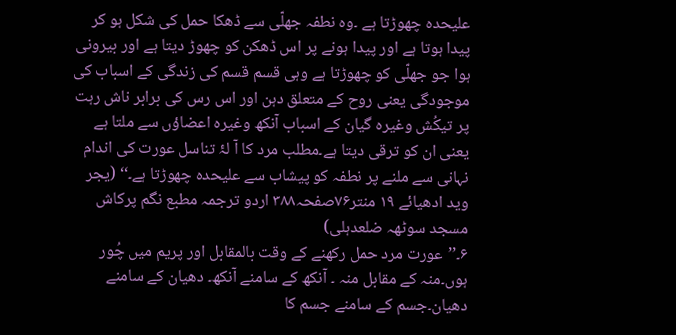علیحدہ چھوڑتا ہے ۔وہ نطفہ جھلّی سے ڈھکا حمل کی شکل ہو کر پیدا ہوتا ہے اور پیدا ہونے پر اس ڈھکن کو چھوڑ دیتا ہے اور بیرونی ہوا جو جھلّی کو چھوڑتا ہے وہی قسم قسم کی زندگی کے اسباب کی موجودگی یعنی روح کے متعلق دہن اور اس رس کی برابر ناش رہت پر تیکُش وغیرہ گیان کے اسباب آنکھ وغیرہ اعضاؤں سے ملتا ہے یعنی ان کو ترقی دیتا ہے۔مطلب مرد کا آ لۂ تناسل عورت کی اندام نہانی سے ملنے پر نطفہ کو پیشاب سے علیحدہ چھوڑتا ہے۔‘‘ (یجر وید ادھیائے ۱۹ منتر۷۶صفحہ۳۸۸ اردو ترجمہ مطبع نگم پرکاش مسجد سوٹھہ ضلعدہلی)
۶۔’’عورت مرد حمل رکھنے کے وقت بالمقابل اور پریم میں چُور ہوں۔منہ کے مقابل منہ ۔ آنکھ کے سامنے آنکھ۔ دھیان کے سامنے دھیان۔جسم کے سامنے جسم کا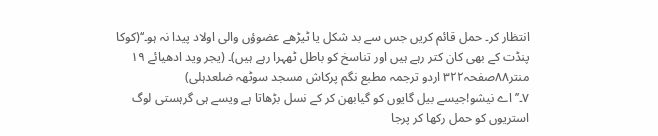انتظار کر۔ حمل قائم کریں جس سے بد شکل یا ٹیڑھے عضوؤں والی اولاد پیدا نہ ہو۔‘‘(کوکا پنڈت کے بھی کان کتر رہے ہیں اور تناسخ کو باطل ٹھہرا رہے ہیں)۔ (یجر وید ادھیائے ۱۹ منتر۸۸صفحہ۳۲۲ اردو ترجمہ مطبع نگم پرکاش مسجد سوٹھہ ضلعدہلی)
۷۔’’اے نیشو!جیسے بیل گایوں کو گیابھن کر کے نسل بڑھاتا ہے ویسے ہی گرہستی لوگ استریوں کو حمل رکھا کر پرجا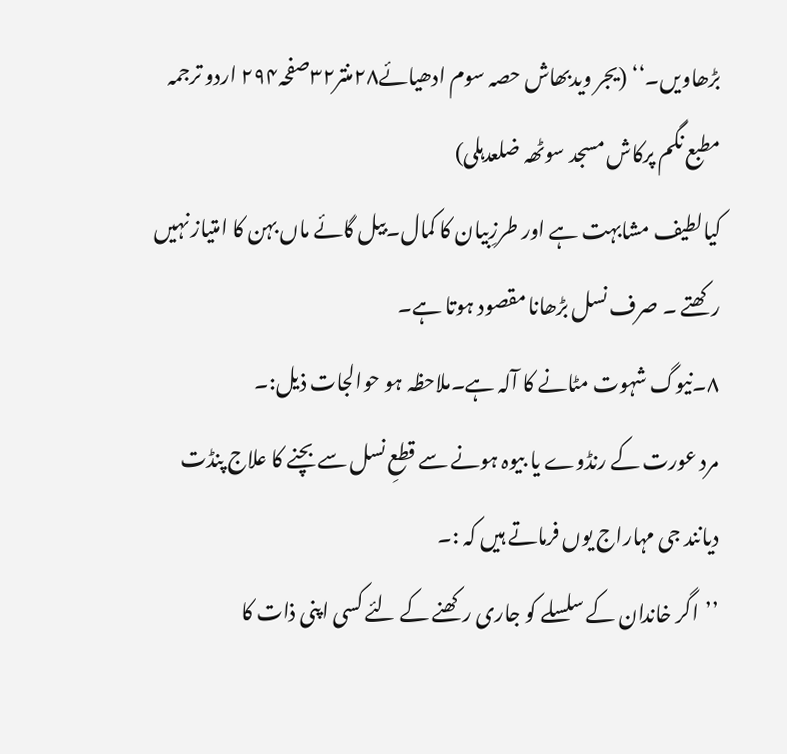بڑھاویں۔‘‘ (یجر ویدبھاش حصہ سوم ادھیائے۲۸منتر۳۲صفحہ۲۹۴ اردو ترجمہ مطبع نگم پرکاش مسجد سوٹھہ ضلعدہلی)
کیالطیف مشابہت ہے اور طرزِبیان کا کمال۔بیل گائے ماں بہن کا امتیاز نہیں رکھتے ۔ صرف نسل بڑھانا مقصود ہوتا ہے۔
۸۔نیوگ شہوت مٹانے کا آلہ ہے۔ملاحظہ ہو حوالجات ذیل:۔
مرد عورت کے رنڈوے یا بیوہ ہونے سے قطعِ نسل سے بچنے کا علاج پنڈت دیانند جی مہاراج یوں فرماتے ہیں کہ :۔
’’اگر خاندان کے سلسلے کو جاری رکھنے کے لئے کسی اپنی ذات کا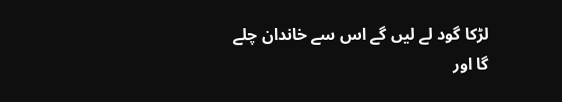لڑکا گود لے لیں گے اس سے خاندان چلے گا اور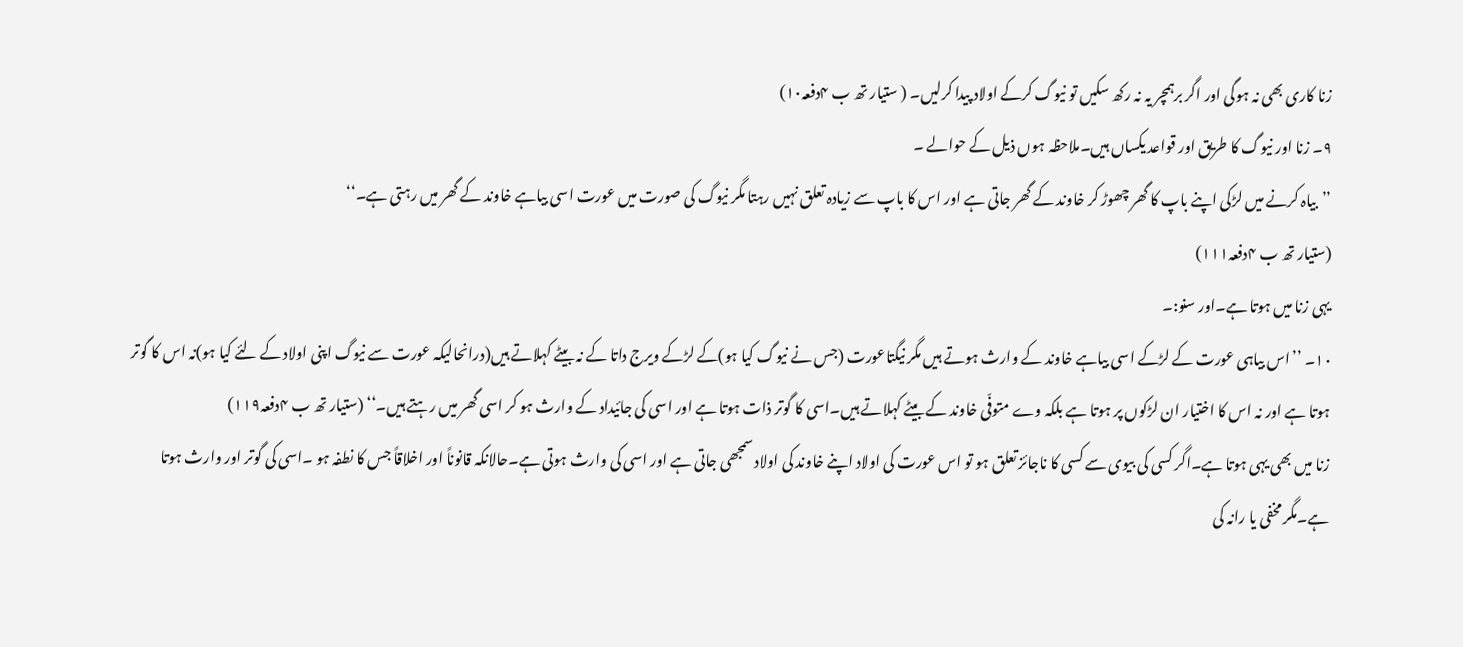زنا کاری بھی نہ ہوگی اور اگر برہمچر یہ نہ رکھ سکیں تو نیوگ کرکے اولاد پیدا کرلیں۔ ( ستیار تھ ب ۴دفعہ۱۰)
۹۔ زنا اور نیوگ کا طریق اور قواعد یکساں ہیں۔ملاحظہ ہوں ذیل کے حوالے ۔
’’بیاہ کرنے میں لڑکی اپنے باپ کا گھر چھوڑ کر خاوند کے گھر جاتی ہے اور اس کا باپ سے زیادہ تعلق نہیں رہتا مگر نیوگ کی صورت میں عورت اسی بیاہے خاوند کے گھر میں رہتی ہے۔‘‘
(ستیار تھ ب ۴دفعہ۱۱۱)
یہی زنا میں ہوتا ہے۔اور سنو:۔
۱۰۔ ’’اس بیاہی عورت کے لڑکے اسی بیاہے خاوند کے وارث ہوتے ہیں مگر نیگتاعورت (جس نے نیوگ کیا ہو)کے لڑکے ویرج داتا کے نہ بیٹے کہلاتے ہیں(درانحالیکہ عورت سے نیوگ اپنی اولاد کے لئے کیا ہو)نہ اس کا گوتر ہوتا ہے اور نہ اس کا اختیار ان لڑکوں پر ہوتا ہے بلکہ وے متوفّی خاوند کے بیٹے کہلاتے ہیں۔اسی کا گوتر ذات ہوتا ہے اور اسی کی جائیداد کے وارث ہو کر اسی گھر میں رہتے ہیں۔‘‘ (ستیار تھ ب ۴دفعہ۱۱۹)
زنا میں بھی یہی ہوتا ہے۔اگر کسی کی بیوی سے کسی کا ناجائز تعلق ہو تو اس عورت کی اولاد اپنے خاوند کی اولاد سمجھی جاتی ہے اور اسی کی وارث ہوتی ہے۔حالانکہ قانوناً اور اخلاقاً جس کا نطفہ ہو ۔اسی کی گوتر اور وارث ہوتا ہے۔مگر مخفی یا رانہ کی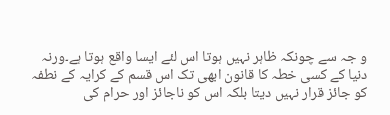و جہ سے چونکہ ظاہر نہیں ہوتا اس لئے ایسا واقع ہوتا ہے۔ورنہ دنیا کے کسی خطہ کا قانون ابھی تک اس قسم کے کرایہ کے نطفہ کو جائز قرار نہیں دیتا بلکہ اس کو ناجائز اور حرام کی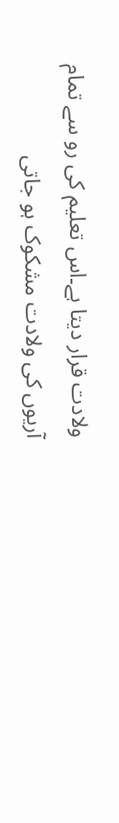ولادت قرار دیتا ہے۔اس تعلیم کی رو سے تمام آریوں کی ولادت مشکوک ہو جاتی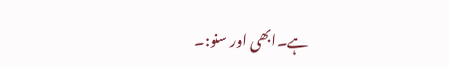ہے۔ابھی اور سنو:۔